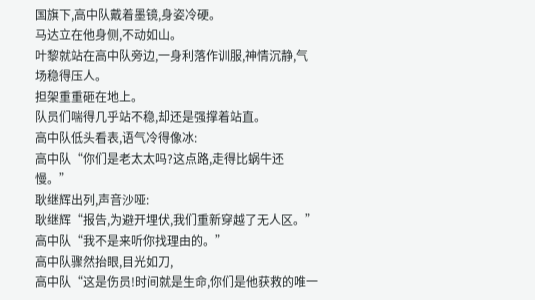国旗下,高中队戴着墨镜,身姿冷硬。
马达立在他身侧,不动如山。
叶黎就站在高中队旁边,一身利落作训服,神情沉静,气场稳得压人。
担架重重砸在地上。
队员们喘得几乎站不稳,却还是强撑着站直。
高中队低头看表,语气冷得像冰:
高中队“你们是老太太吗?这点路,走得比蜗牛还慢。”
耿继辉出列,声音沙哑:
耿继辉“报告,为避开埋伏,我们重新穿越了无人区。”
高中队“我不是来听你找理由的。”
高中队骤然抬眼,目光如刀,
高中队“这是伤员!时间就是生命,你们是他获救的唯一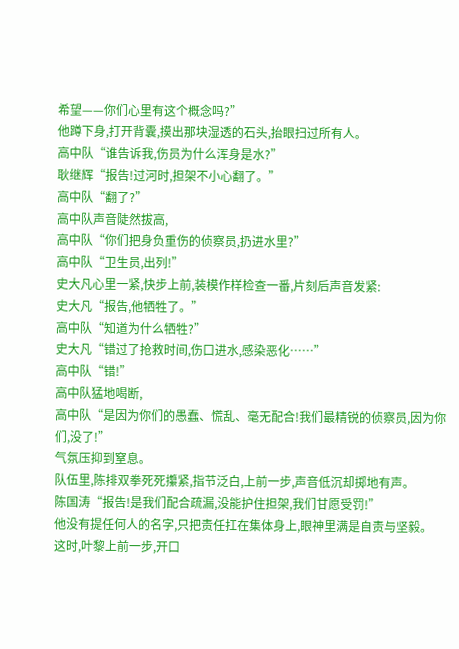希望——你们心里有这个概念吗?”
他蹲下身,打开背囊,摸出那块湿透的石头,抬眼扫过所有人。
高中队“谁告诉我,伤员为什么浑身是水?”
耿继辉“报告!过河时,担架不小心翻了。”
高中队“翻了?”
高中队声音陡然拔高,
高中队“你们把身负重伤的侦察员,扔进水里?”
高中队“卫生员,出列!”
史大凡心里一紧,快步上前,装模作样检查一番,片刻后声音发紧:
史大凡“报告,他牺牲了。”
高中队“知道为什么牺牲?”
史大凡“错过了抢救时间,伤口进水,感染恶化……”
高中队“错!”
高中队猛地喝断,
高中队“是因为你们的愚蠢、慌乱、毫无配合!我们最精锐的侦察员,因为你们,没了!”
气氛压抑到窒息。
队伍里,陈排双拳死死攥紧,指节泛白,上前一步,声音低沉却掷地有声。
陈国涛“报告!是我们配合疏漏,没能护住担架,我们甘愿受罚!”
他没有提任何人的名字,只把责任扛在集体身上,眼神里满是自责与坚毅。
这时,叶黎上前一步,开口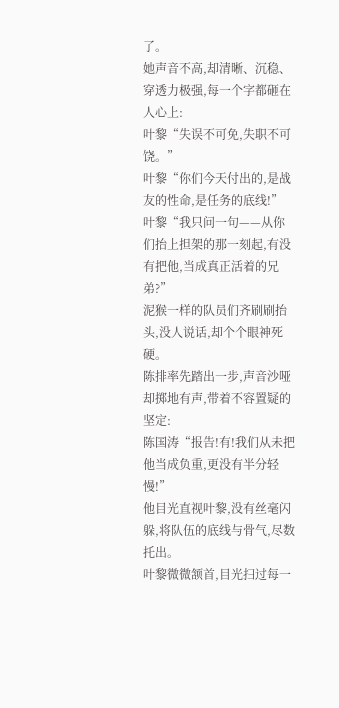了。
她声音不高,却清晰、沉稳、穿透力极强,每一个字都砸在人心上:
叶黎“失误不可免,失职不可饶。”
叶黎“你们今天付出的,是战友的性命,是任务的底线!”
叶黎“我只问一句——从你们抬上担架的那一刻起,有没有把他,当成真正活着的兄弟?”
泥猴一样的队员们齐刷刷抬头,没人说话,却个个眼神死硬。
陈排率先踏出一步,声音沙哑却掷地有声,带着不容置疑的坚定:
陈国涛“报告!有!我们从未把他当成负重,更没有半分轻慢!”
他目光直视叶黎,没有丝毫闪躲,将队伍的底线与骨气,尽数托出。
叶黎微微颔首,目光扫过每一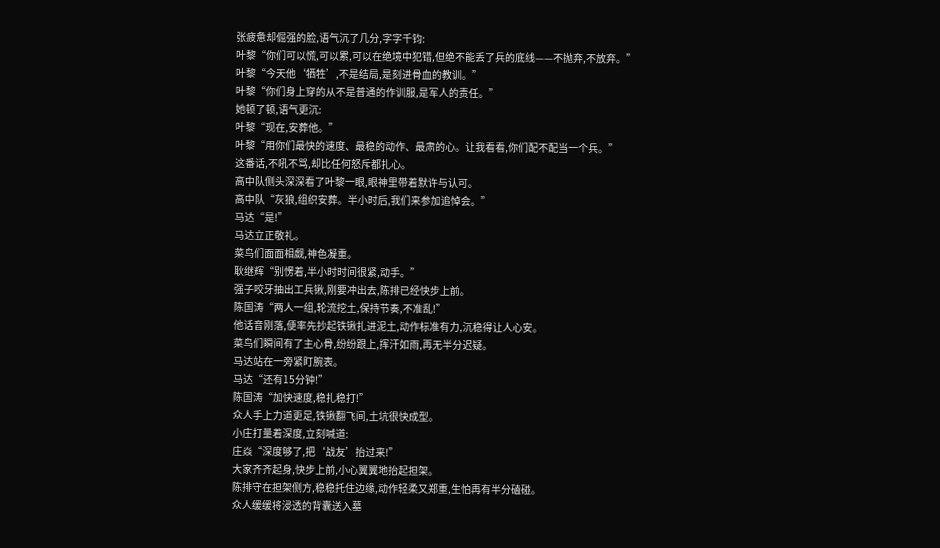张疲惫却倔强的脸,语气沉了几分,字字千钧:
叶黎“你们可以慌,可以累,可以在绝境中犯错,但绝不能丢了兵的底线——不抛弃,不放弃。”
叶黎“今天他‘牺牲’,不是结局,是刻进骨血的教训。”
叶黎“你们身上穿的从不是普通的作训服,是军人的责任。”
她顿了顿,语气更沉:
叶黎“现在,安葬他。”
叶黎“用你们最快的速度、最稳的动作、最肃的心。让我看看,你们配不配当一个兵。”
这番话,不吼不骂,却比任何怒斥都扎心。
高中队侧头深深看了叶黎一眼,眼神里带着默许与认可。
高中队“灰狼,组织安葬。半小时后,我们来参加追悼会。”
马达“是!”
马达立正敬礼。
菜鸟们面面相觑,神色凝重。
耿继辉“别愣着,半小时时间很紧,动手。”
强子咬牙抽出工兵锹,刚要冲出去,陈排已经快步上前。
陈国涛“两人一组,轮流挖土,保持节奏,不准乱!”
他话音刚落,便率先抄起铁锹扎进泥土,动作标准有力,沉稳得让人心安。
菜鸟们瞬间有了主心骨,纷纷跟上,挥汗如雨,再无半分迟疑。
马达站在一旁紧盯腕表。
马达“还有15分钟!”
陈国涛“加快速度,稳扎稳打!”
众人手上力道更足,铁锹翻飞间,土坑很快成型。
小庄打量着深度,立刻喊道:
庄焱“深度够了,把‘战友’抬过来!”
大家齐齐起身,快步上前,小心翼翼地抬起担架。
陈排守在担架侧方,稳稳托住边缘,动作轻柔又郑重,生怕再有半分磕碰。
众人缓缓将浸透的背囊送入墓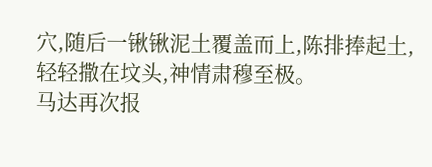穴,随后一锹锹泥土覆盖而上,陈排捧起土,轻轻撒在坟头,神情肃穆至极。
马达再次报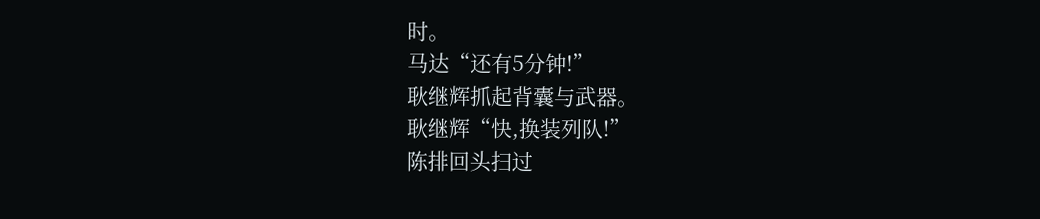时。
马达“还有5分钟!”
耿继辉抓起背囊与武器。
耿继辉“快,换装列队!”
陈排回头扫过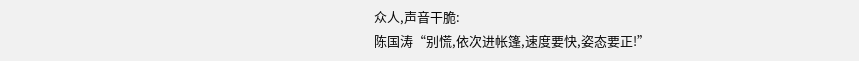众人,声音干脆:
陈国涛“别慌,依次进帐篷,速度要快,姿态要正!”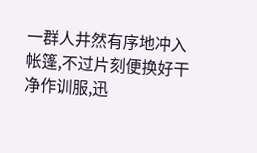一群人井然有序地冲入帐篷,不过片刻便换好干净作训服,迅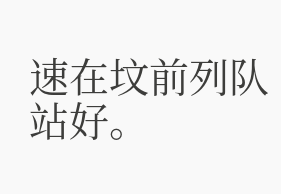速在坟前列队站好。